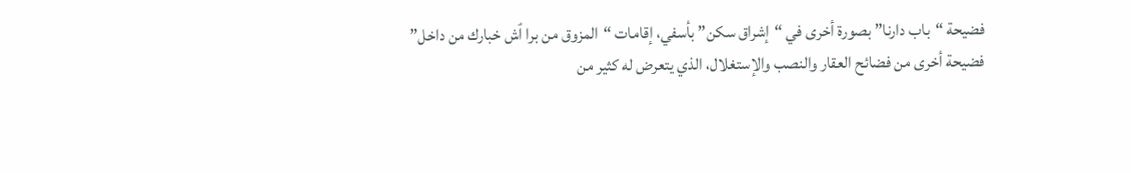فضيحة “باب دارنا” بصورة أخرى في “إشراق سكن” بأسفي، إقامات “المزوق من برا ٱش خبارك من داخل”
فضيحة أخرى من فضائح العقار والنصب والإستغلال، الذي يتعرض له كثير من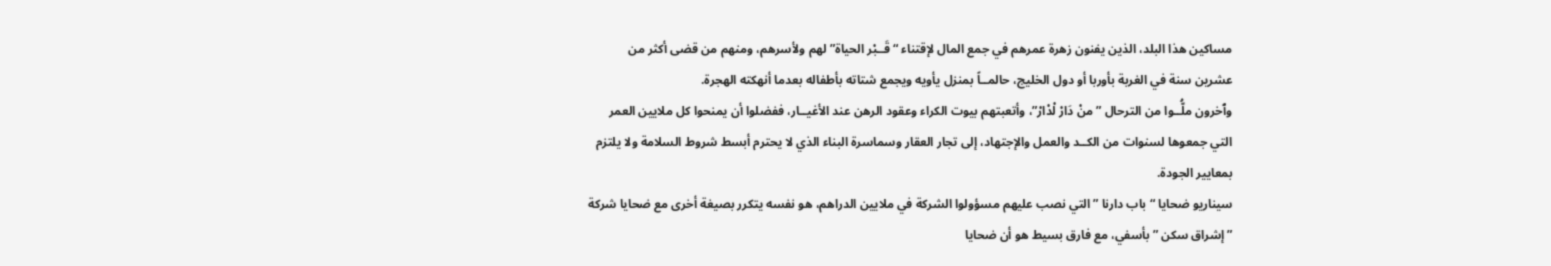مساكين هذا البلد، الذين يفنون زهرة عمرهم في جمع المال لإقتناء “قَــبْر الحياة” لهم ولأسرهم، ومنهم من قضى أكثر من عشرين سنة في الغربة بأوربا أو دول الخليج، حالمــاً بمنزل يأويه ويجمع شتاته بأطفاله بعدما أنهكته الهجرة.
وٱخرون ملُّــوا من الترحال ” منْ دَارْ لْدْارْ”، وأتعبتهم بيوت الكراء وعقود الرهن عند الأغيــار، ففضلوا أن يمنحوا كل ملايين العمر التي جمعوها لسنوات من الكــد والعمل والإجتهاد، إلى تجار العقار وسماسرة البناء الذي لا يحترم أبسط شروط السلامة ولا يلتزم بمعايير الجودة.
سيناريو ضحايا “باب دارنا ” التي نصب عليهم مسؤولوا الشركة في ملايين الدراهم، هو نفسه يتكرر بصيغة أخرى مع ضحايا شركة ” إشراق سكن ” بأسفي، مع فارق بسيط هو أن ضحايا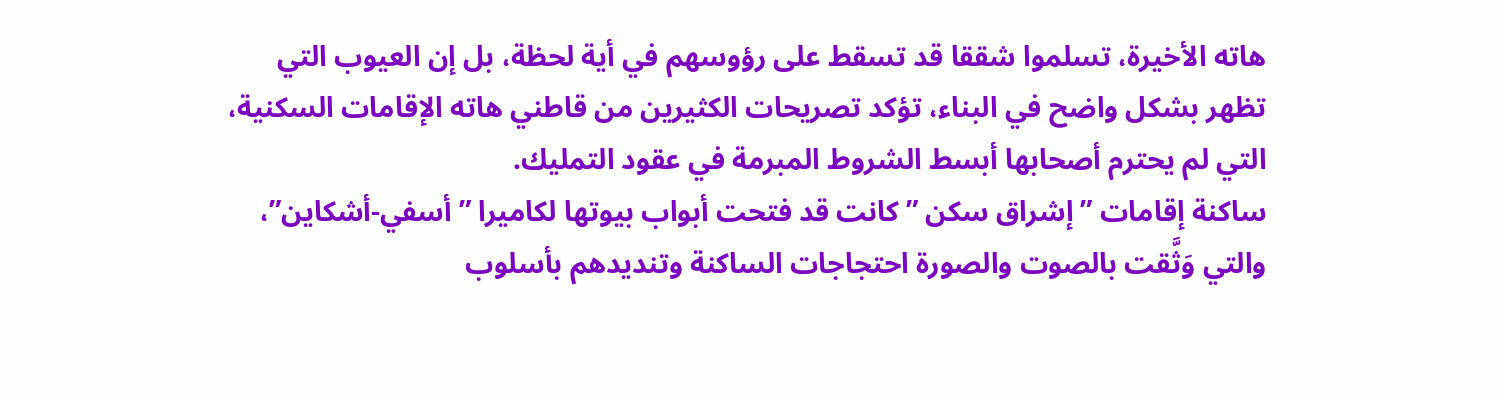هاته الأخيرة، تسلموا شققا قد تسقط على رؤوسهم في أية لحظة، بل إن العيوب التي تظهر بشكل واضح في البناء، تؤكد تصريحات الكثيرين من قاطني هاته الإقامات السكنية، التي لم يحترم أصحابها أبسط الشروط المبرمة في عقود التمليك.
ساكنة إقامات ” إشراق سكن ” كانت قد فتحت أبواب بيوتها لكاميرا ” أسفي-أشكاين”، والتي وَثَّقت بالصوت والصورة احتجاجات الساكنة وتنديدهم بأسلوب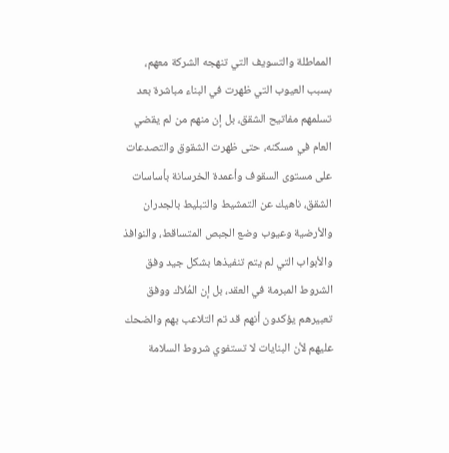المماطلة والتسويف التي تنهجه الشركة معهم، بسبب العيوب التي ظهرت في البناء مباشرة بعد تسلمهم مفاتيح الشقق، بل إن منهم من لم يقضي العام في مسكنه، حتى ظهرت الشقوق والتصدعات على مستوى السقوف وأعمدة الخرسانة بأساسات الشقق، ناهيك عن التمشيط والتبليط بالجدران والأرضية وعيوب وضع الجبص المتساقط، والنوافذ والأبواب التي لم يتم تنفيذها بشكل جيد وفق الشروط المبرمة في العقد، بل إن المُلاك ووفق تعبيرهم يؤكدون أنهم قد تم التلاعب بهم والضحك عليهم لأن البنايات لا تستفوي شروط السلامة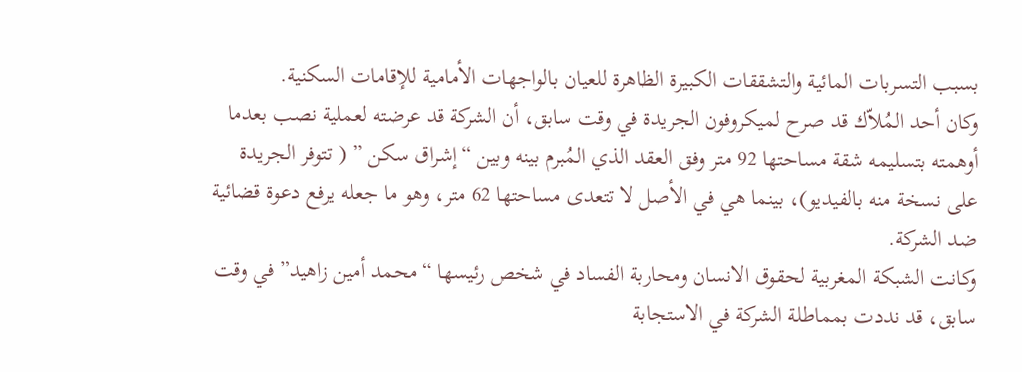بسبب التسربات المائية والتشققات الكبيرة الظاهرة للعيان بالواجهات الأمامية للإقامات السكنية.
وكان أحد المُلاّك قد صرح لميكروفون الجريدة في وقت سابق، أن الشركة قد عرضته لعملية نصب بعدما أوهمته بتسليمه شقة مساحتها 92 متر وفق العقد الذي المُبرم بينه وبين “إشراق سكن ” ( تتوفر الجريدة على نسخة منه بالفيديو)، بينما هي في الأصل لا تتعدى مساحتها 62 متر، وهو ما جعله يرفع دعوة قضائية ضد الشركة.
وكانت الشبكة المغربية لحقوق الانسان ومحاربة الفساد في شخص رئيسها “محمد أمين زاهيد” في وقت سابق، قد نددت بمماطلة الشركة في الاستجابة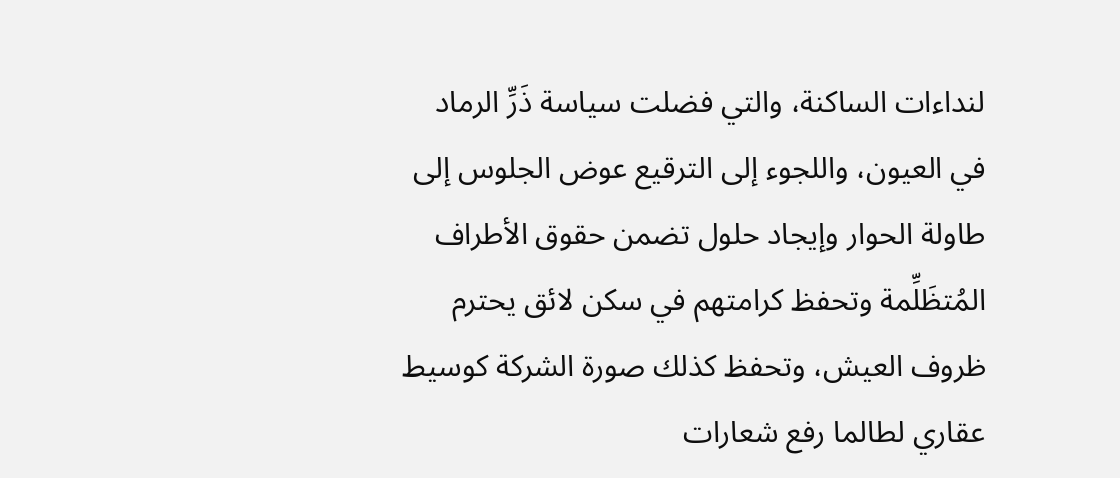لنداءات الساكنة، والتي فضلت سياسة ذَرِّ الرماد في العيون، واللجوء إلى الترقيع عوض الجلوس إلى طاولة الحوار وإيجاد حلول تضمن حقوق الأطراف المُتظَلِّمة وتحفظ كرامتهم في سكن لائق يحترم ظروف العيش، وتحفظ كذلك صورة الشركة كوسيط عقاري لطالما رفع شعارات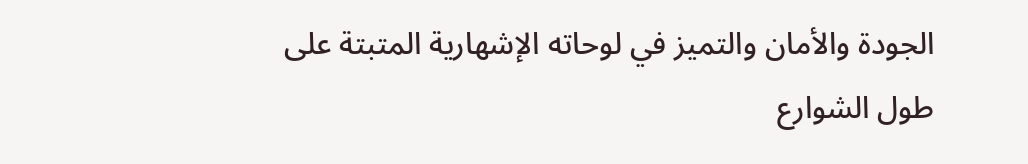الجودة والأمان والتميز في لوحاته الإشهارية المتبتة على طول الشوارع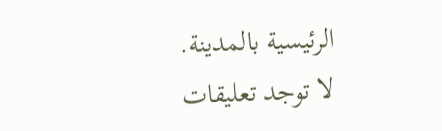الرئيسية بالمدينة.
لا توجد تعليقات